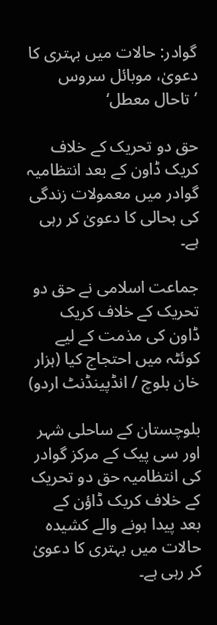گوادر: حالات میں بہتری کا دعویٰ، موبائل سروس ’تاحال معطل‘

حق دو تحریک کے خلاف کریک ڈاون کے بعد انتظامیہ گوادر میں معمولات زندگی کی بحالی کا دعویٰ کر رہی ہے۔

جماعت اسلامی نے حق دو تحریک کے خلاف کریک ڈاون کی مذمت کے لیے کوئٹہ میں احتجاج کیا (ہزار خان بلوچ / انڈپینڈنٹ اردو)

بلوچستان کے ساحلی شہر اور سی پیک کے مرکز گوادر کی انتظامیہ حق دو تحریک کے خلاف کریک ڈاؤن کے بعد پیدا ہونے والے کشیدہ حالات میں بہتری کا دعویٰ کر رہی ہے۔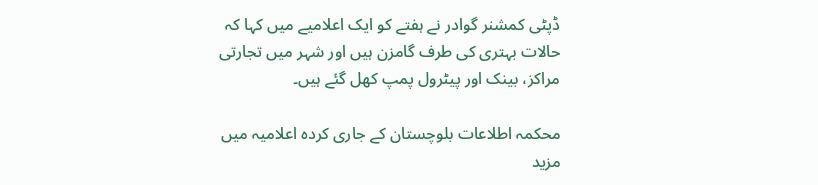ڈپٹی کمشنر گوادر نے ہفتے کو ایک اعلامیے میں کہا کہ حالات بہتری کی طرف گامزن ہیں اور شہر میں تجارتی مراکز، بینک اور پیٹرول پمپ کھل گئے ہیں۔

محکمہ اطلاعات بلوچستان کے جاری کردہ اعلامیہ میں مزید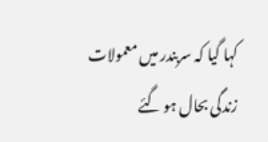کہا گیا کہ سربندر میں معمولات زندگی بحال ہو گئے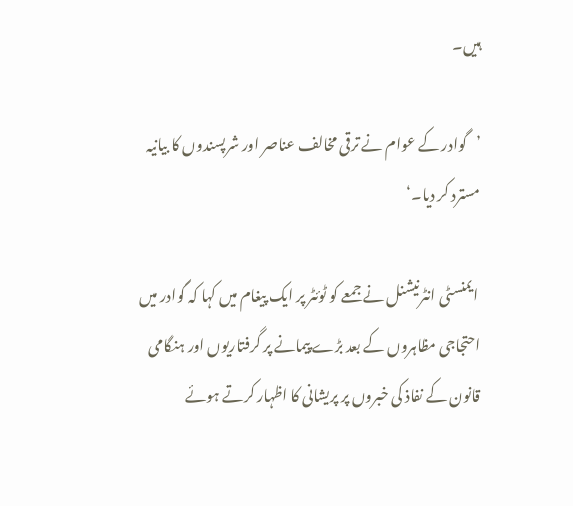ہیں۔

’گوادر کے عوام نے ترقی مخالف عناصر اور شرپسندوں کا بیانیہ مسترد کر دیا۔‘

 ایمنسٹی انٹرنیشنل نے جمعے کو ٹوئٹر پر ایک پیغام میں کہا کہ گوادر میں احتجاجی مظاہروں کے بعد بڑے پیمانے پر گرفتاریوں اور ہنگامی قانون کے نفاذ کی خبروں پر پریشانی کا اظہار کرتے ہوئے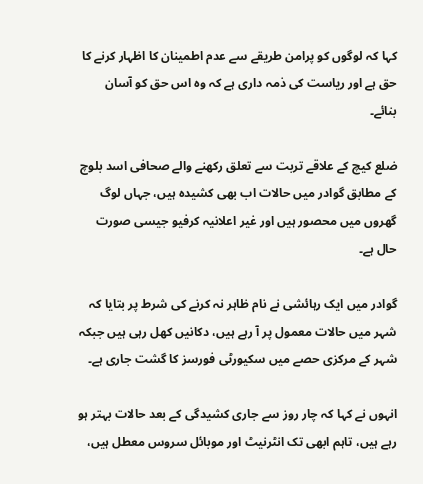کہا کہ لوگوں کو پرامن طریقے سے عدم اطمینان کا اظہار کرنے کا حق ہے اور ریاست کی ذمہ داری ہے کہ وہ اس حق کو آسان بنائے۔

ضلع کیچ کے علاقے تربت سے تعلق رکھنے والے صحافی اسد بلوچ کے مطابق گوادر میں حالات اب بھی کشیدہ ہیں، جہاں لوگ گھروں میں محصور ہیں اور غیر اعلانیہ کرفیو جیسی صورت حال ہے۔

گوادر میں ایک رہائشی نے نام ظاہر نہ کرنے کی شرط پر بتایا کہ شہر میں حالات معمول پر آ رہے ہیں، دکانیں کھل رہی ہیں جبکہ شہر کے مرکزی حصے میں سکیورٹی فورسز کا گشت جاری ہے۔

انہوں نے کہا کہ چار روز سے جاری کشیدگی کے بعد حالات بہتر ہو رہے ہیں، تاہم ابھی تک انٹرنیٹ اور موبائل سروس معطل ہیں،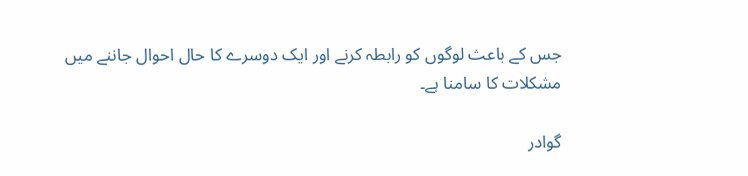جس کے باعث لوگوں کو رابطہ کرنے اور ایک دوسرے کا حال احوال جاننے میں مشکلات کا سامنا ہے۔

گوادر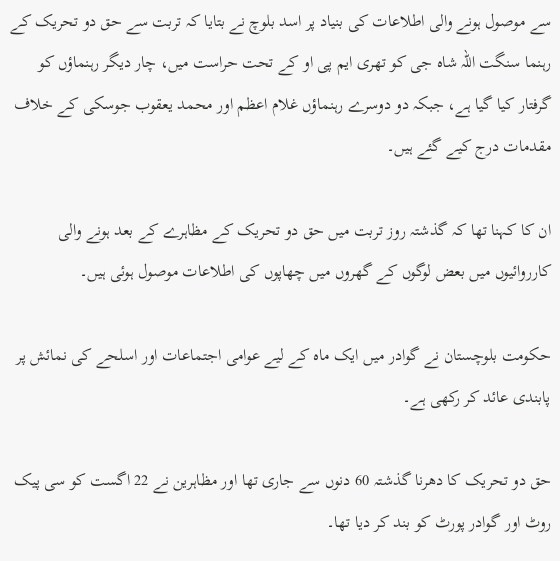سے موصول ہونے والی اطلاعات کی بنیاد پر اسد بلوچ نے بتایا کہ تربت سے حق دو تحریک کے رہنما سنگت اللہ شاہ جی کو تھری ایم پی او کے تحت حراست میں، چار دیگر رہنماؤں کو گرفتار کیا گیا ہے، جبکہ دو دوسرے رہنماؤں غلام اعظم اور محمد یعقوب جوسکی کے خلاف مقدمات درج کیے گئے ہیں۔

ان کا کہنا تھا کہ گذشتہ روز تربت میں حق دو تحریک کے مظاہرے کے بعد ہونے والی کارروائیوں میں بعض لوگوں کے گھروں میں چھاپوں کی اطلاعات موصول ہوئی ہیں۔

حکومت بلوچستان نے گوادر میں ایک ماہ کے لیے عوامی اجتماعات اور اسلحے کی نمائش پر پابندی عائد کر رکھی ہے۔

حق دو تحریک کا دھرنا گذشتہ 60 دنوں سے جاری تھا اور مظاہرین نے 22 اگست کو سی پیک روٹ اور گوادر پورٹ کو بند کر دیا تھا۔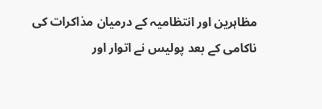مظاہرین اور انتظامیہ کے درمیان مذاکرات کی ناکامی کے بعد پولیس نے اتوار اور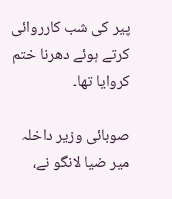پیر کی شب کارروائی کرتے ہوئے دھرنا ختم کروایا تھا۔

صوبائی وزیر داخلہ میر ضیا لانگو نے،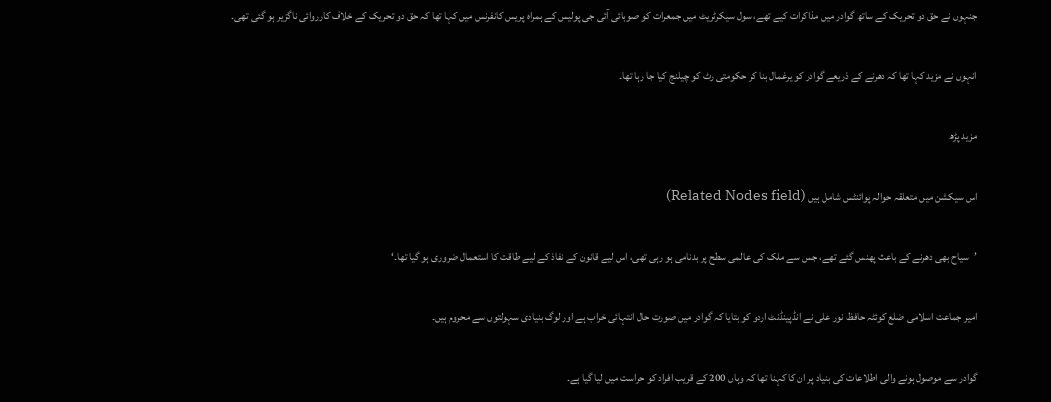جنہوں نے حق دو تحریک کے ساتھ گوادر میں مذاکرات کیے تھے، سول سیکرٹریٹ میں جمعرات کو صوبائی آئی جی پولیس کے ہمراہ پریس کانفرنس میں کہا تھا کہ حق دو تحریک کے خلاف کارروائی ناگزیر ہو گئی تھی۔

انہوں نے مزید کہا تھا کہ دھرنے کے ذریعے گوادر کو یرغمال بنا کر حکومتی رٹ کو چیلنج کیا جا رہا تھا۔

مزید پڑھ

اس سیکشن میں متعلقہ حوالہ پوائنٹس شامل ہیں (Related Nodes field)

’سیاح بھی دھرنے کے باعث پھنس گئے تھے، جس سے ملک کی عالمی سطح پر بدنامی ہو رہی تھی، اس لیے قانون کے نفاذ کے لیے طاقت کا استعمال ضروری ہو گیا تھا۔‘

امیر جماعت اسلامی ضلع کوئٹہ حافظ نور علی نے انڈپینڈنٹ اردو کو بتایا کہ گوادر میں صورت حال انتہائی خراب ہے اور لوگ بنیادی سہولتوں سے محروم ہیں۔

گوادر سے موصول ہونے والی اطلاعات کی بنیاد پر ان کا کہنا تھا کہ وہاں 200 کے قریب افراد کو حراست میں لیا گیا ہے۔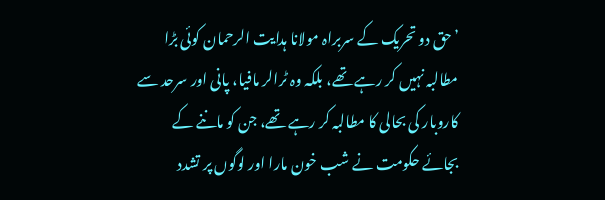’حق دو تحریک کے سربراہ مولانا ہدایت الرحمان کوئی بڑا مطالبہ نہیں کر رہے تھے، بلکہ وہ ٹرالر مافیا، پانی اور سرحد سے کاروبار کی بحالی کا مطالبہ کر رہے تھے، جن کو ماننے کے بجائے حکومت نے شب خون مارا اور لوگوں پر تشدد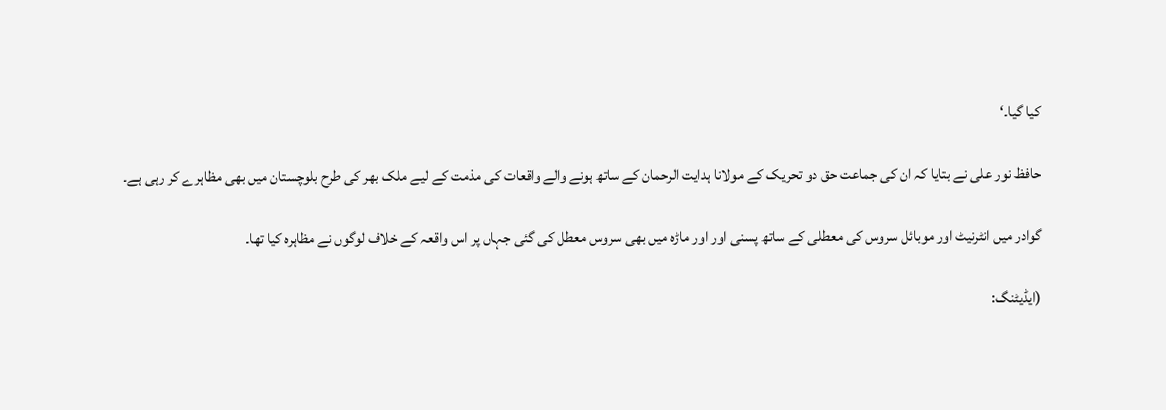کیا گیا۔‘

حافظ نور علی نے بتایا کہ ان کی جماعت حق دو تحریک کے مولانا ہدایت الرحمان کے ساتھ ہونے والے واقعات کی مذمت کے لیے ملک بھر کی طرح بلوچستان میں بھی مظاہرے کر رہی ہے۔

گوادر میں انٹرنیٹ اور موبائل سروس کی معطلی کے ساتھ پسنی اور اور ماڑہ میں بھی سروس معطل کی گئی جہاں پر اس واقعہ کے خلاف لوگوں نے مظاہرہ کیا تھا۔

(ایڈیٹنگ: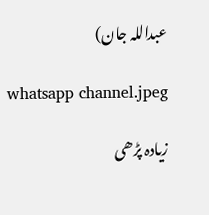عبداللہ جان)

whatsapp channel.jpeg

زیادہ پڑھی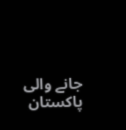جانے والی پاکستان